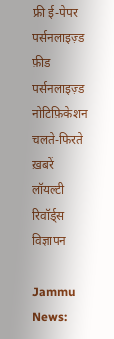फ्री ई-पेपर
पर्सनलाइज़्ड फ़ीड
पर्सनलाइज़्ड नोटिफ़िकेशन
चलते-फिरते ख़बरें
लॉयल्टी रिवॉर्ड्स
विज्ञापन

Jammu News: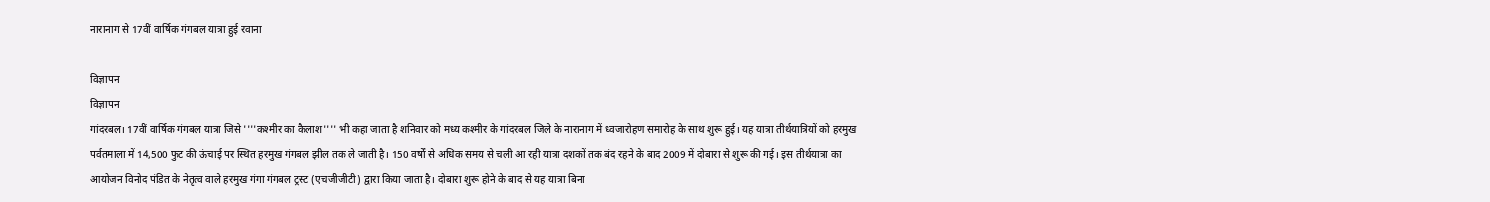नारानाग से 17वीं वार्षिक गंगबल यात्रा हुई रवाना

विज्ञापन
विज्ञापन
गांदरबल। 17वीं वार्षिक गंगबल यात्रा जिसे ''''कश्मीर का कैलाश'''' भी कहा जाता है शनिवार को मध्य कश्मीर के गांदरबल जिले के नारानाग में ध्वजारोहण समारोह के साथ शुरू हुई। यह यात्रा तीर्थयात्रियों को हरमुख पर्वतमाला में 14,500 फुट की ऊंचाई पर स्थित हरमुख गंगबल झील तक ले जाती है। 150 वर्षों से अधिक समय से चली आ रही यात्रा दशकों तक बंद रहने के बाद 2009 में दोबारा से शुरू की गई। इस तीर्थयात्रा का आयोजन विनोद पंडित के नेतृत्व वाले हरमुख गंगा गंगबल ट्रस्ट (एचजीजीटी) द्वारा किया जाता है। दोबारा शुरू होने के बाद से यह यात्रा बिना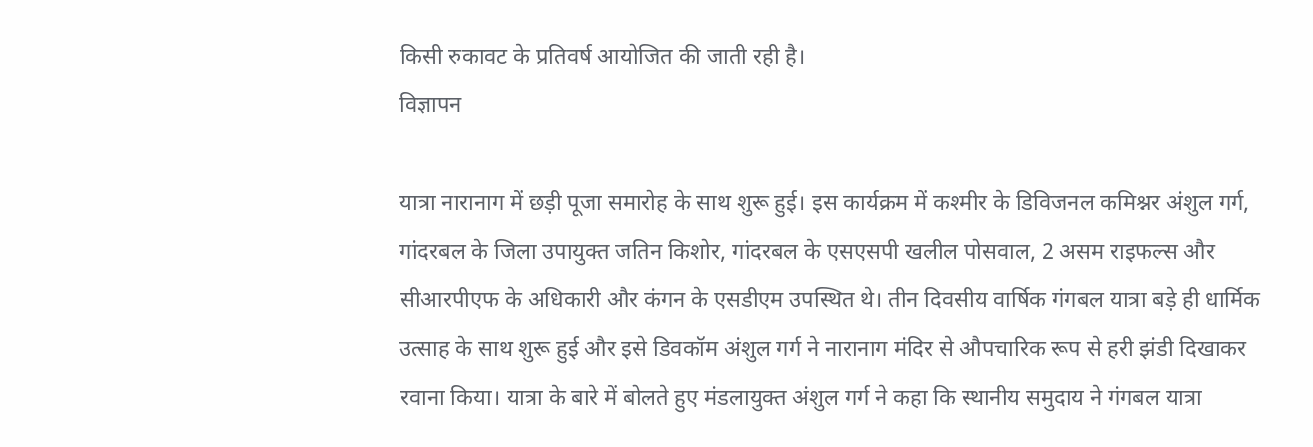किसी रुकावट के प्रतिवर्ष आयोजित की जाती रही है।
विज्ञापन

यात्रा नारानाग में छड़ी पूजा समारोह के साथ शुरू हुई। इस कार्यक्रम में कश्मीर के डिविजनल कमिश्नर अंशुल गर्ग, गांदरबल के जिला उपायुक्त जतिन किशोर, गांदरबल के एसएसपी खलील पोसवाल, 2 असम राइफल्स और सीआरपीएफ के अधिकारी और कंगन के एसडीएम उपस्थित थे। तीन दिवसीय वार्षिक गंगबल यात्रा बड़े ही धार्मिक उत्साह के साथ शुरू हुई और इसे डिवकॉम अंशुल गर्ग ने नारानाग मंदिर से औपचारिक रूप से हरी झंडी दिखाकर रवाना किया। यात्रा के बारे में बोलते हुए मंडलायुक्त अंशुल गर्ग ने कहा कि स्थानीय समुदाय ने गंगबल यात्रा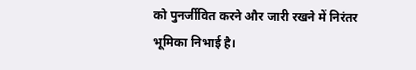को पुनर्जीवित करने और जारी रखने में निरंतर भूमिका निभाई है।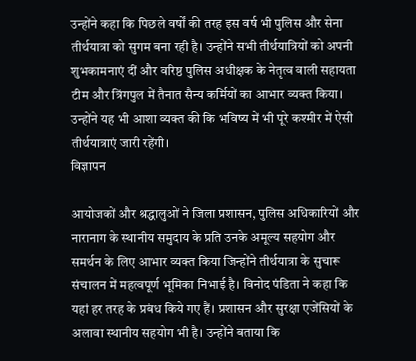उन्होंने कहा कि पिछले वर्षों की तरह इस वर्ष भी पुलिस और सेना तीर्थयात्रा को सुगम बना रही है। उन्होंने सभी तीर्थयात्रियों को अपनी शुभकामनाएं दीं और वरिष्ठ पुलिस अधीक्षक के नेतृत्व वाली सहायता टीम और त्रिंगपुल में तैनात सैन्य कर्मियों का आभार व्यक्त किया। उन्होंने यह भी आशा व्यक्त की कि भविष्य में भी पूरे कश्मीर में ऐसी तीर्थयात्राएं जारी रहेंगी।
विज्ञापन

आयोजकों और श्रद्धालुओं ने जिला प्रशासन, पुलिस अधिकारियों और नारानाग के स्थानीय समुदाय के प्रति उनके अमूल्य सहयोग और समर्थन के लिए आभार व्यक्त किया जिन्होंने तीर्थयात्रा के सुचारू संचालन में महत्वपूर्ण भूमिका निभाई है। विनोद पंडिता ने कहा कि यहां हर तरह के प्रबंध किये गए हैं। प्रशासन और सुरक्षा एजेंसियों के अलावा स्थानीय सहयोग भी है। उन्होंने बताया कि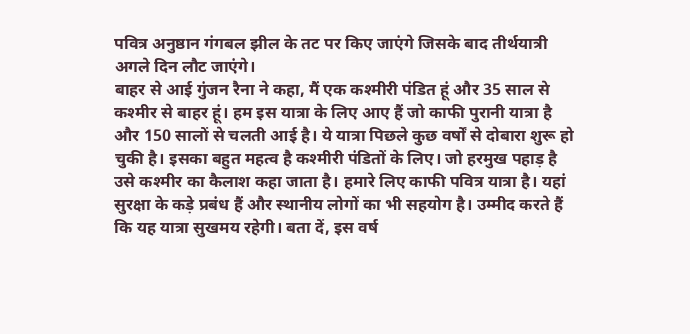पवित्र अनुष्ठान गंगबल झील के तट पर किए जाएंगे जिसके बाद तीर्थयात्री अगले दिन लौट जाएंगे।
बाहर से आई गुंजन रैना ने कहा, मैं एक कश्मीरी पंडित हूं और 35 साल से कश्मीर से बाहर हूं। हम इस यात्रा के लिए आए हैं जो काफी पुरानी यात्रा है और 150 सालों से चलती आई है। ये यात्रा पिछले कुछ वर्षों से दोबारा शुरू हो चुकी है। इसका बहुत महत्व है कश्मीरी पंडितों के लिए। जो हरमुख पहाड़ है उसे कश्मीर का कैलाश कहा जाता है। हमारे लिए काफी पवित्र यात्रा है। यहां सुरक्षा के कड़े प्रबंध हैं और स्थानीय लोगों का भी सहयोग है। उम्मीद करते हैं कि यह यात्रा सुखमय रहेगी। बता दें, इस वर्ष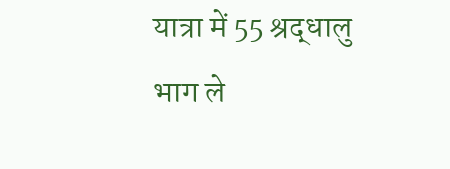यात्रा में 55 श्रद्धालु भाग ले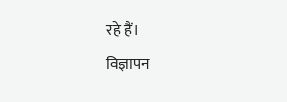रहे हैं।
विज्ञापन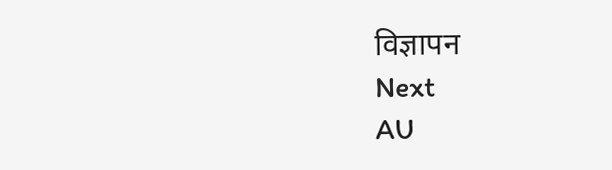विज्ञापन
Next
AU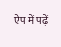ऐप में पढ़ें